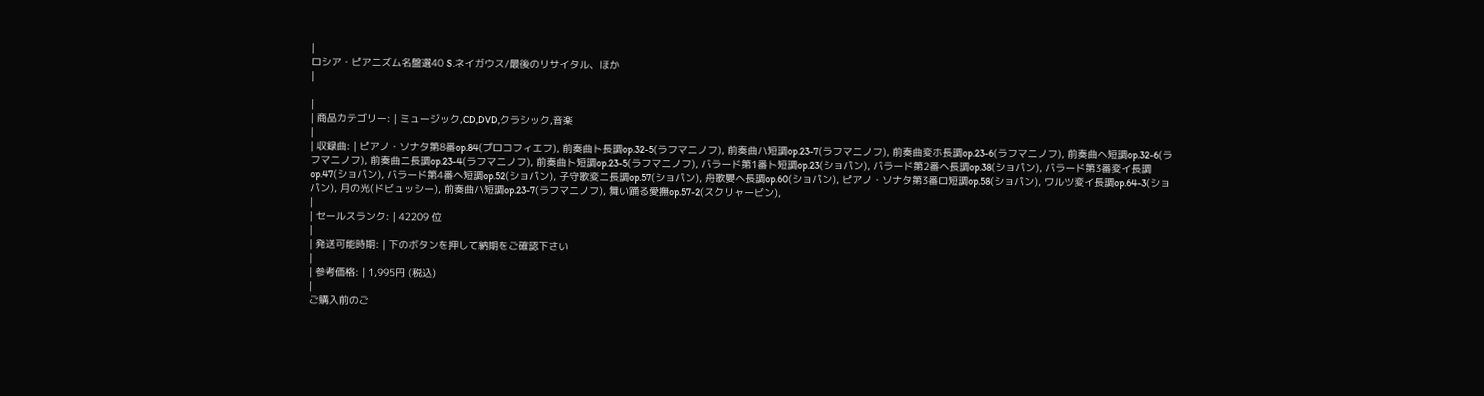|
ロシア・ピアニズム名盤選40 S.ネイガウス/最後のリサイタル、ほか
|

|
| 商品カテゴリー: | ミュージック,CD,DVD,クラシック,音楽
|
| 収録曲: | ピアノ・ソナタ第8番op.84(プロコフィエフ), 前奏曲ト長調op.32-5(ラフマニノフ), 前奏曲ハ短調op.23-7(ラフマニノフ), 前奏曲変ホ長調op.23-6(ラフマニノフ), 前奏曲ヘ短調op.32-6(ラフマニノフ), 前奏曲ニ長調op.23-4(ラフマニノフ), 前奏曲ト短調op.23-5(ラフマニノフ), バラード第1番ト短調op.23(ショパン), バラード第2番ヘ長調op.38(ショパン), バラード第3番変イ長調op.47(ショパン), バラード第4番ヘ短調op.52(ショパン), 子守歌変ニ長調op.57(ショパン), 舟歌嬰ヘ長調op.60(ショパン), ピアノ・ソナタ第3番ロ短調op.58(ショパン), ワルツ変イ長調op.64-3(ショパン), 月の光(ドビュッシー), 前奏曲ハ短調op.23-7(ラフマニノフ), 舞い踊る愛撫op.57-2(スクリャービン),
|
| セールスランク: | 42209 位
|
| 発送可能時期: | 下のボタンを押して納期をご確認下さい
|
| 参考価格: | 1,995円 (税込)
|
ご購入前のご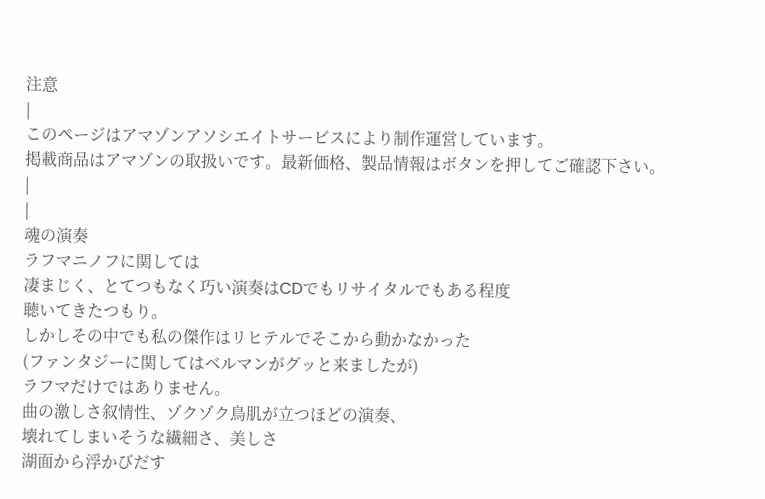注意
|
このページはアマゾンアソシエイトサービスにより制作運営しています。
掲載商品はアマゾンの取扱いです。最新価格、製品情報はボタンを押してご確認下さい。
|
|
魂の演奏
ラフマニノフに関しては
凄まじく、とてつもなく巧い演奏はCDでもリサイタルでもある程度
聴いてきたつもり。
しかしその中でも私の傑作はリヒテルでそこから動かなかった
(ファンタジーに関してはベルマンがグッと来ましたが)
ラフマだけではありません。
曲の激しさ叙情性、ゾクゾク鳥肌が立つほどの演奏、
壊れてしまいそうな繊細さ、美しさ
湖面から浮かびだす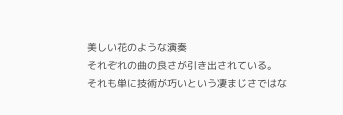美しい花のような演奏
それぞれの曲の良さが引き出されている。
それも単に技術が巧いという凄まじさではな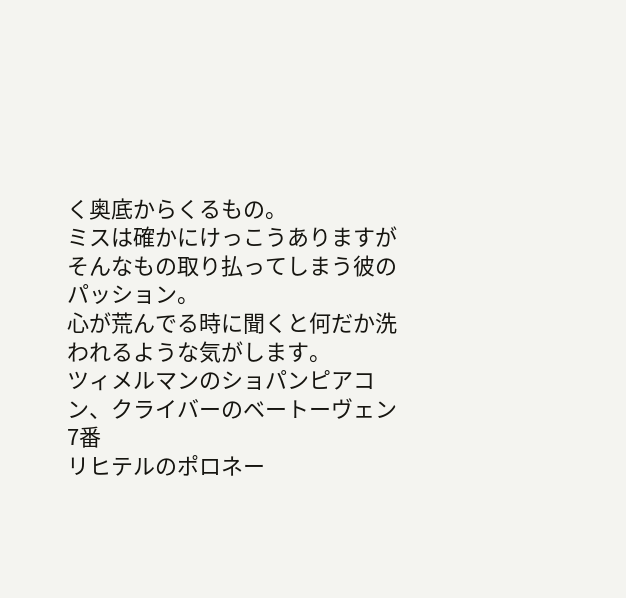く奥底からくるもの。
ミスは確かにけっこうありますがそんなもの取り払ってしまう彼のパッション。
心が荒んでる時に聞くと何だか洗われるような気がします。
ツィメルマンのショパンピアコン、クライバーのベートーヴェン7番
リヒテルのポロネー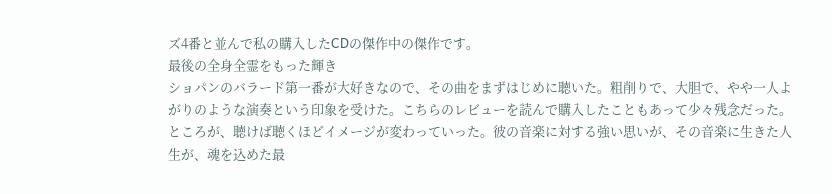ズ4番と並んで私の購入したCDの傑作中の傑作です。
最後の全身全霊をもった輝き
ショパンのバラード第一番が大好きなので、その曲をまずはじめに聴いた。粗削りで、大胆で、やや一人よがりのような演奏という印象を受けた。こちらのレビューを読んで購入したこともあって少々残念だった。ところが、聴けば聴くほどイメージが変わっていった。彼の音楽に対する強い思いが、その音楽に生きた人生が、魂を込めた最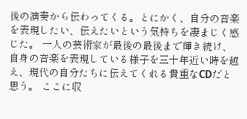後の演奏から伝わってくる。とにかく、自分の音楽を表現したい、伝えたいという気持ちを凄まじく感じた。 一人の芸術家が最後の最後まで輝き続け、自身の音楽を表現している様子を三十年近い時を越え、現代の自分たちに伝えてくれる貴重なCDだと思う。 ここに収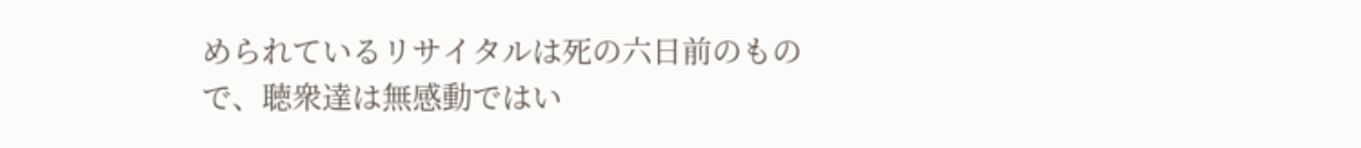められているリサイタルは死の六日前のもので、聴衆達は無感動ではい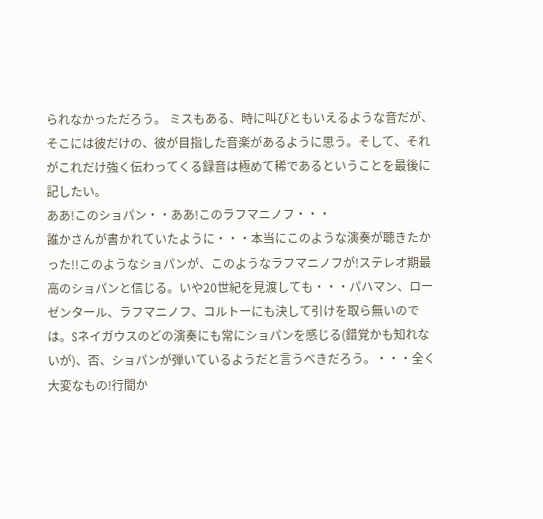られなかっただろう。 ミスもある、時に叫びともいえるような音だが、そこには彼だけの、彼が目指した音楽があるように思う。そして、それがこれだけ強く伝わってくる録音は極めて稀であるということを最後に記したい。
ああ!このショパン・・ああ!このラフマニノフ・・・
誰かさんが書かれていたように・・・本当にこのような演奏が聴きたかった!!このようなショパンが、このようなラフマニノフが!ステレオ期最高のショパンと信じる。いや20世紀を見渡しても・・・パハマン、ローゼンタール、ラフマニノフ、コルトーにも決して引けを取ら無いのでは。Sネイガウスのどの演奏にも常にショパンを感じる(錯覚かも知れないが)、否、ショパンが弾いているようだと言うべきだろう。・・・全く大変なもの!行間か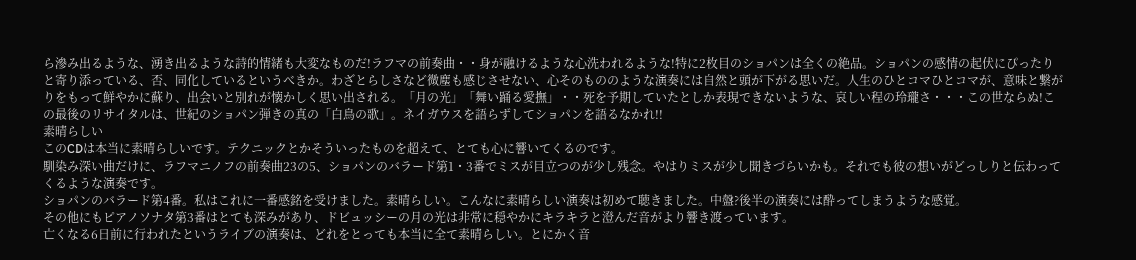ら滲み出るような、湧き出るような詩的情緒も大変なものだ!ラフマの前奏曲・・身が融けるような心洗われるような!特に2枚目のショパンは全くの絶品。ショパンの感情の起伏にぴったりと寄り添っている、否、同化しているというべきか。わざとらしさなど微塵も感じさせない、心そのもののような演奏には自然と頭が下がる思いだ。人生のひとコマひとコマが、意味と繋がりをもって鮮やかに蘇り、出会いと別れが懐かしく思い出される。「月の光」「舞い踊る愛撫」・・死を予期していたとしか表現できないような、哀しい程の玲瓏さ・・・この世ならぬ!この最後のリサイタルは、世紀のショパン弾きの真の「白鳥の歌」。ネイガウスを語らずしてショパンを語るなかれ!!
素晴らしい
このCDは本当に素晴らしいです。テクニックとかそういったものを超えて、とても心に響いてくるのです。
馴染み深い曲だけに、ラフマニノフの前奏曲23の5、ショパンのバラード第1・3番でミスが目立つのが少し残念。やはりミスが少し聞きづらいかも。それでも彼の想いがどっしりと伝わってくるような演奏です。
ショパンのバラード第4番。私はこれに一番感銘を受けました。素晴らしい。こんなに素晴らしい演奏は初めて聴きました。中盤?後半の演奏には酔ってしまうような感覚。
その他にもピアノソナタ第3番はとても深みがあり、ドビュッシーの月の光は非常に穏やかにキラキラと澄んだ音がより響き渡っています。
亡くなる6日前に行われたというライブの演奏は、どれをとっても本当に全て素晴らしい。とにかく音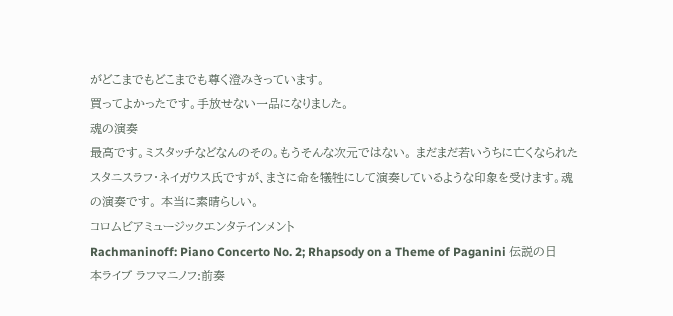がどこまでもどこまでも尊く澄みきっています。
買ってよかったです。手放せない一品になりました。
魂の演奏
最高です。ミスタッチなどなんのその。もうそんな次元ではない。 まだまだ若いうちに亡くなられたスタニスラフ・ネイガウス氏ですが、まさに命を犠牲にして演奏しているような印象を受けます。魂の演奏です。 本当に素晴らしい。
コロムビアミュージックエンタテインメント
Rachmaninoff: Piano Concerto No. 2; Rhapsody on a Theme of Paganini 伝説の日本ライブ ラフマニノフ:前奏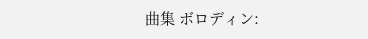曲集 ボロディン: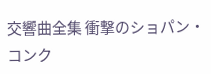交響曲全集 衝撃のショパン・コンク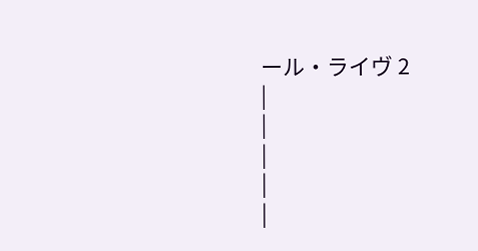ール・ライヴ 2
|
|
|
|
|